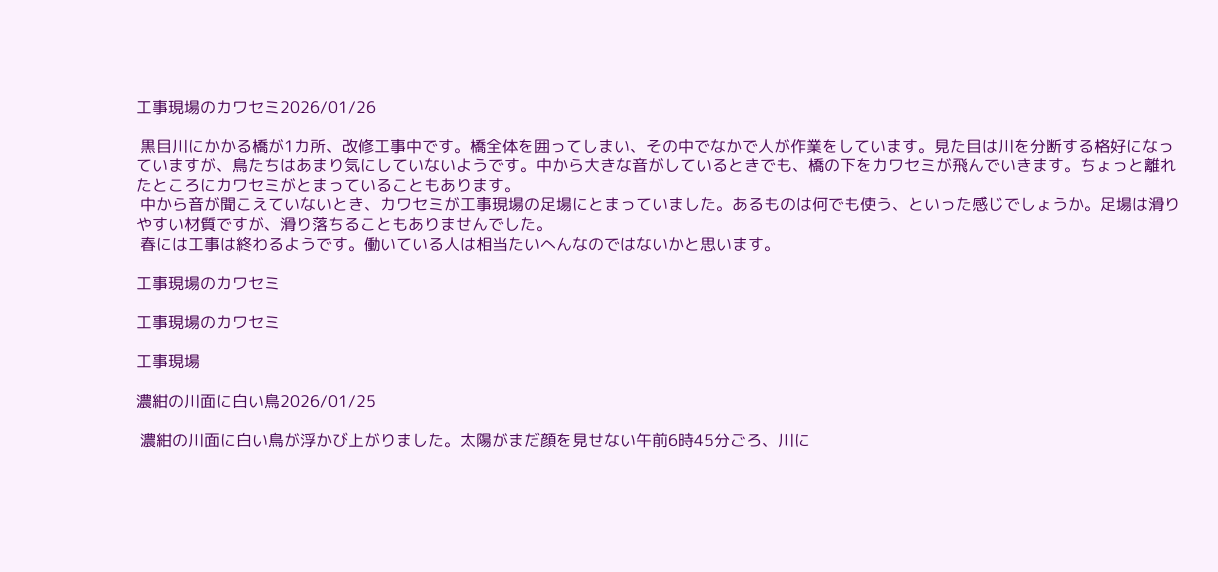工事現場のカワセミ2026/01/26

 黒目川にかかる橋が1カ所、改修工事中です。橋全体を囲ってしまい、その中でなかで人が作業をしています。見た目は川を分断する格好になっていますが、鳥たちはあまり気にしていないようです。中から大きな音がしているときでも、橋の下をカワセミが飛んでいきます。ちょっと離れたところにカワセミがとまっていることもあります。
 中から音が聞こえていないとき、カワセミが工事現場の足場にとまっていました。あるものは何でも使う、といった感じでしょうか。足場は滑りやすい材質ですが、滑り落ちることもありませんでした。
 春には工事は終わるようです。働いている人は相当たいへんなのではないかと思います。

工事現場のカワセミ

工事現場のカワセミ

工事現場

濃紺の川面に白い鳥2026/01/25

 濃紺の川面に白い鳥が浮かび上がりました。太陽がまだ顔を見せない午前6時45分ごろ、川に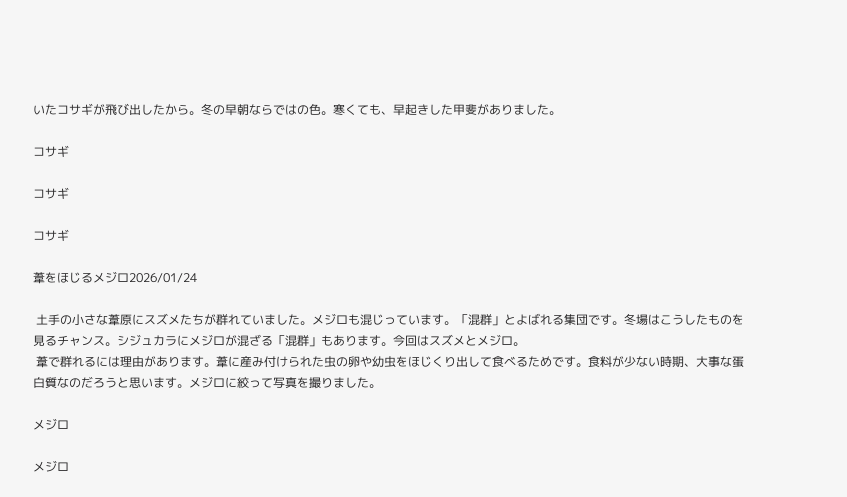いたコサギが飛び出したから。冬の早朝ならではの色。寒くても、早起きした甲斐がありました。

コサギ

コサギ

コサギ

葦をほじるメジロ2026/01/24

 土手の小さな葦原にスズメたちが群れていました。メジロも混じっています。「混群」とよばれる集団です。冬場はこうしたものを見るチャンス。シジュカラにメジロが混ざる「混群」もあります。今回はスズメとメジロ。
 葦で群れるには理由があります。葦に産み付けられた虫の卵や幼虫をほじくり出して食べるためです。食料が少ない時期、大事な蛋白質なのだろうと思います。メジロに絞って写真を撮りました。

メジロ

メジロ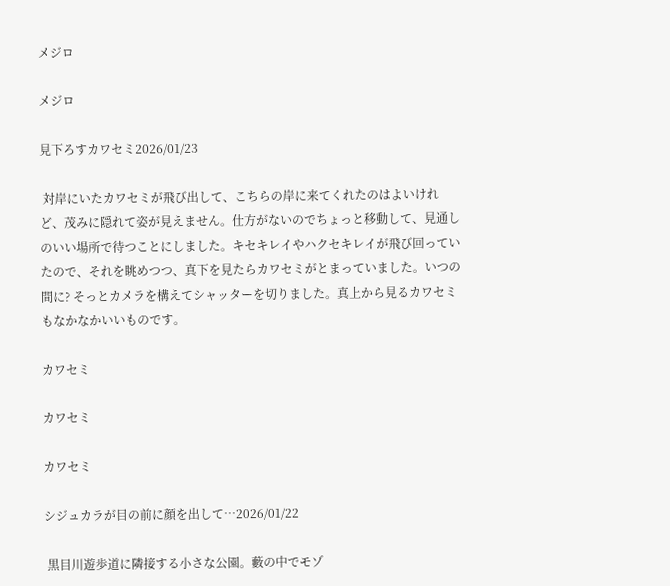メジロ

メジロ

見下ろすカワセミ2026/01/23

 対岸にいたカワセミが飛び出して、こちらの岸に来てくれたのはよいけれど、茂みに隠れて姿が見えません。仕方がないのでちょっと移動して、見通しのいい場所で待つことにしました。キセキレイやハクセキレイが飛び回っていたので、それを眺めつつ、真下を見たらカワセミがとまっていました。いつの間に? そっとカメラを構えてシャッターを切りました。真上から見るカワセミもなかなかいいものです。

カワセミ

カワセミ

カワセミ

シジュカラが目の前に顔を出して…2026/01/22

 黒目川遊歩道に隣接する小さな公園。藪の中でモゾ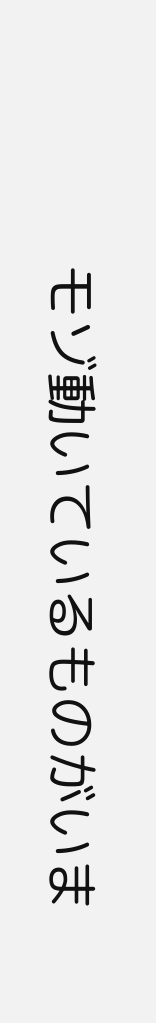モゾ動いているものがいま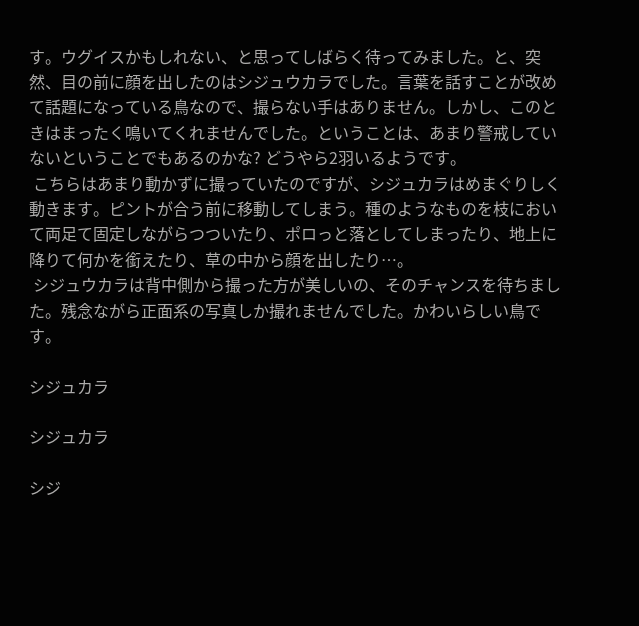す。ウグイスかもしれない、と思ってしばらく待ってみました。と、突然、目の前に顔を出したのはシジュウカラでした。言葉を話すことが改めて話題になっている鳥なので、撮らない手はありません。しかし、このときはまったく鳴いてくれませんでした。ということは、あまり警戒していないということでもあるのかな? どうやら2羽いるようです。
 こちらはあまり動かずに撮っていたのですが、シジュカラはめまぐりしく動きます。ピントが合う前に移動してしまう。種のようなものを枝において両足て固定しながらつついたり、ポロっと落としてしまったり、地上に降りて何かを銜えたり、草の中から顔を出したり…。
 シジュウカラは背中側から撮った方が美しいの、そのチャンスを待ちました。残念ながら正面系の写真しか撮れませんでした。かわいらしい鳥です。

シジュカラ

シジュカラ

シジ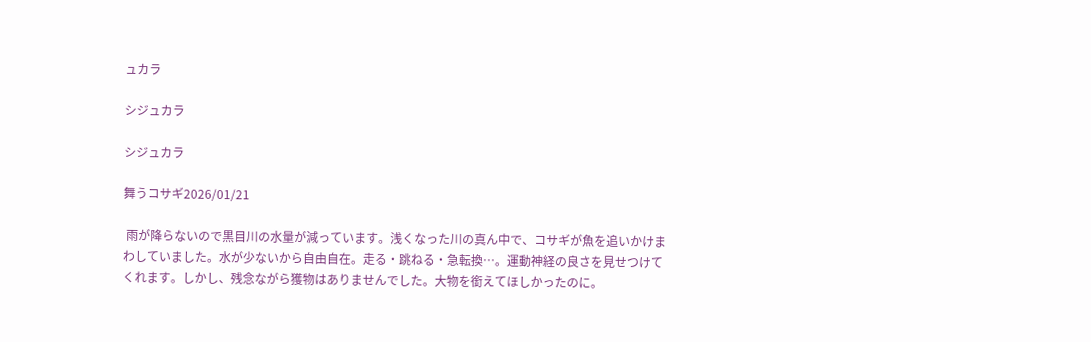ュカラ

シジュカラ

シジュカラ

舞うコサギ2026/01/21

 雨が降らないので黒目川の水量が減っています。浅くなった川の真ん中で、コサギが魚を追いかけまわしていました。水が少ないから自由自在。走る・跳ねる・急転換…。運動神経の良さを見せつけてくれます。しかし、残念ながら獲物はありませんでした。大物を銜えてほしかったのに。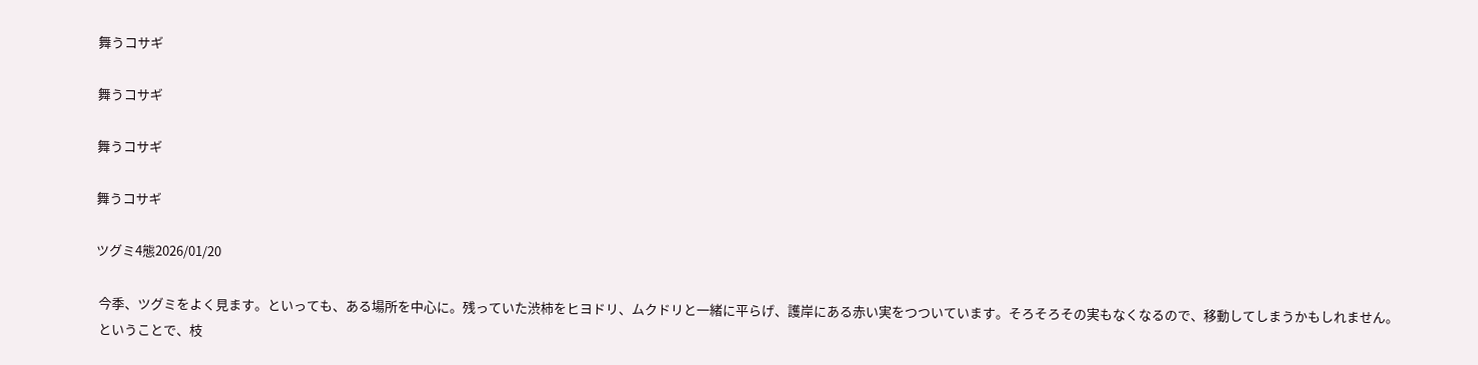舞うコサギ

舞うコサギ

舞うコサギ

舞うコサギ

ツグミ4態2026/01/20

 今季、ツグミをよく見ます。といっても、ある場所を中心に。残っていた渋柿をヒヨドリ、ムクドリと一緒に平らげ、護岸にある赤い実をつついています。そろそろその実もなくなるので、移動してしまうかもしれません。
 ということで、枝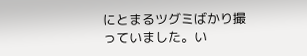にとまるツグミばかり撮っていました。い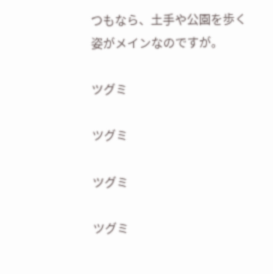つもなら、土手や公園を歩く姿がメインなのですが。

ツグミ

ツグミ

ツグミ

ツグミ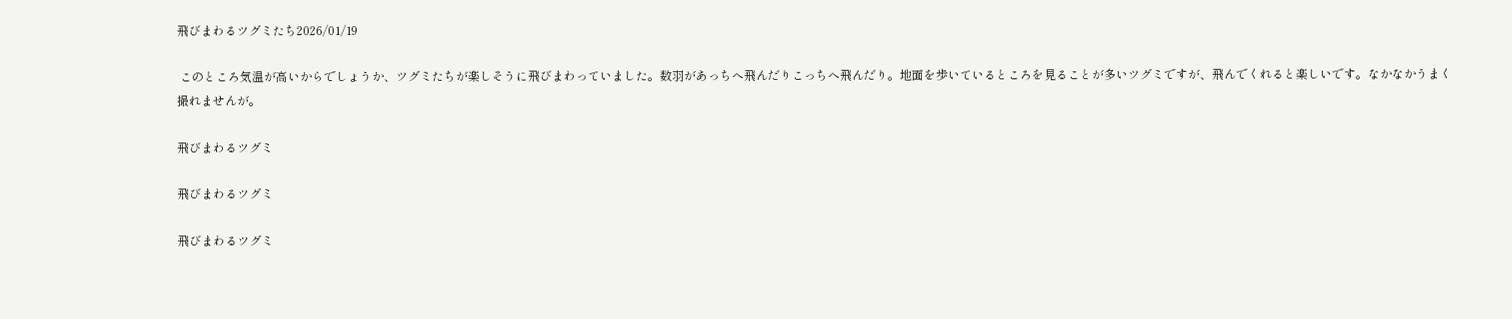飛びまわるツグミたち2026/01/19

 このところ気温が高いからでしょうか、ツグミたちが楽しそうに飛びまわっていました。数羽があっちへ飛んだりこっちへ飛んだり。地面を歩いているところを見ることが多いツグミですが、飛んでくれると楽しいです。なかなかうまく撮れませんが。

飛びまわるツグミ

飛びまわるツグミ

飛びまわるツグミ